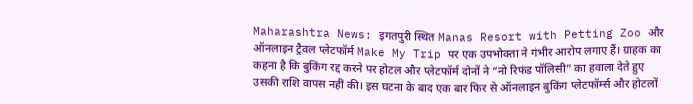Maharashtra News: इगतपुरी स्थित Manas Resort with Petting Zoo और ऑनलाइन ट्रैवल प्लेटफॉर्म Make My Trip पर एक उपभोक्ता ने गंभीर आरोप लगाए हैं। ग्राहक का कहना है कि बुकिंग रद्द करने पर होटल और प्लेटफॉर्म दोनों ने “नो रिफंड पॉलिसी” का हवाला देते हुए उसकी राशि वापस नहीं की। इस घटना के बाद एक बार फिर से ऑनलाइन बुकिंग प्लेटफॉर्म्स और होटलों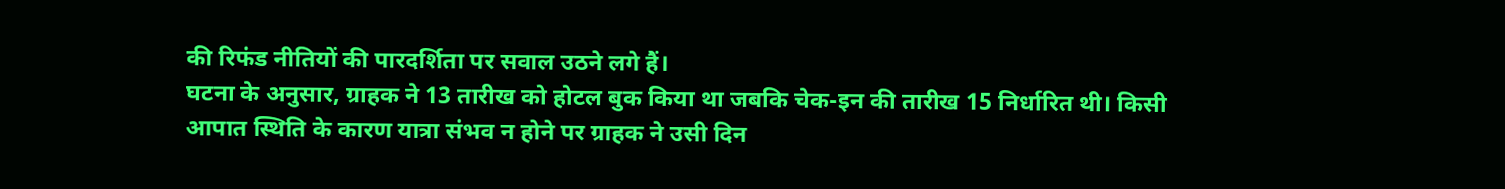की रिफंड नीतियों की पारदर्शिता पर सवाल उठने लगे हैं।
घटना के अनुसार, ग्राहक ने 13 तारीख को होटल बुक किया था जबकि चेक-इन की तारीख 15 निर्धारित थी। किसी आपात स्थिति के कारण यात्रा संभव न होने पर ग्राहक ने उसी दिन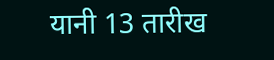यानी 13 तारीख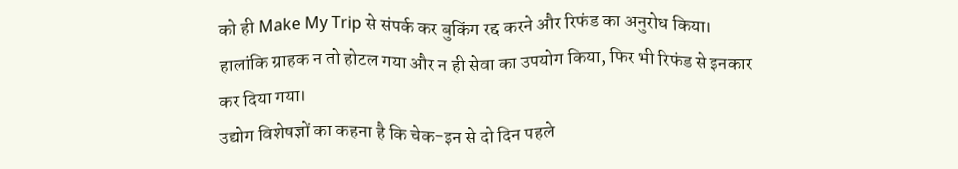को ही Make My Trip से संपर्क कर बुकिंग रद्द करने और रिफंड का अनुरोध किया। हालांकि ग्राहक न तो होटल गया और न ही सेवा का उपयोग किया, फिर भी रिफंड से इनकार कर दिया गया।
उद्योग विशेषज्ञों का कहना है कि चेक-इन से दो दिन पहले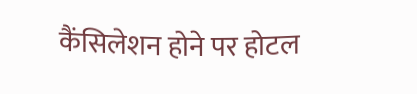कैंसिलेशन होने पर होटल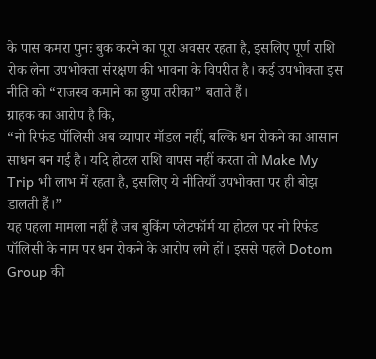के पास कमरा पुनः बुक करने का पूरा अवसर रहता है, इसलिए पूर्ण राशि रोक लेना उपभोक्ता संरक्षण की भावना के विपरीत है। कई उपभोक्ता इस नीति को “राजस्व कमाने का छुपा तरीका” बताते हैं।
ग्राहक का आरोप है कि,
“नो रिफंड पॉलिसी अब व्यापार मॉडल नहीं, बल्कि धन रोकने का आसान साधन बन गई है। यदि होटल राशि वापस नहीं करता तो Make My Trip भी लाभ में रहता है, इसलिए ये नीतियाँ उपभोक्ता पर ही बोझ डालती हैं।”
यह पहला मामला नहीं है जब बुकिंग प्लेटफॉर्म या होटल पर नो रिफंड पॉलिसी के नाम पर धन रोकने के आरोप लगे हों। इससे पहले Dotom Group की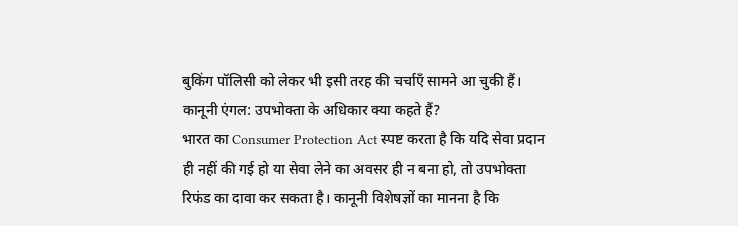बुकिंग पॉलिसी को लेकर भी इसी तरह की चर्चाएँ सामने आ चुकी हैं।
कानूनी एंगल: उपभोक्ता के अधिकार क्या कहते हैं?
भारत का Consumer Protection Act स्पष्ट करता है कि यदि सेवा प्रदान ही नहीं की गई हो या सेवा लेने का अवसर ही न बना हो, तो उपभोक्ता रिफंड का दावा कर सकता है। कानूनी विशेषज्ञों का मानना है कि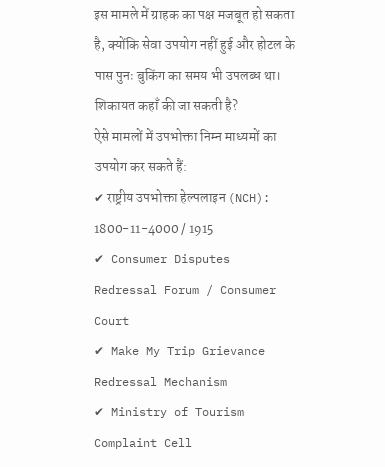इस मामले में ग्राहक का पक्ष मजबूत हो सकता है, क्योंकि सेवा उपयोग नहीं हुई और होटल के पास पुनः बुकिंग का समय भी उपलब्ध था।
शिकायत कहाँ की जा सकती है?
ऐसे मामलों में उपभोक्ता निम्न माध्यमों का उपयोग कर सकते हैं:
✔ राष्ट्रीय उपभोक्ता हेल्पलाइन (NCH): 1800-11-4000 / 1915
✔ Consumer Disputes Redressal Forum / Consumer Court
✔ Make My Trip Grievance Redressal Mechanism
✔ Ministry of Tourism Complaint Cell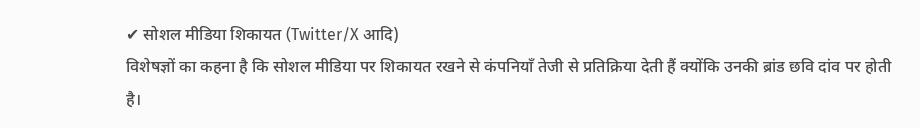✔ सोशल मीडिया शिकायत (Twitter/X आदि)
विशेषज्ञों का कहना है कि सोशल मीडिया पर शिकायत रखने से कंपनियाँ तेजी से प्रतिक्रिया देती हैं क्योंकि उनकी ब्रांड छवि दांव पर होती है।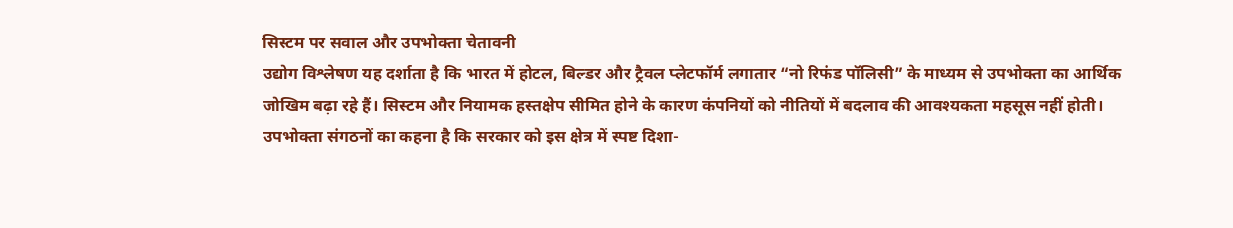सिस्टम पर सवाल और उपभोक्ता चेतावनी
उद्योग विश्लेषण यह दर्शाता है कि भारत में होटल, बिल्डर और ट्रैवल प्लेटफॉर्म लगातार “नो रिफंड पॉलिसी” के माध्यम से उपभोक्ता का आर्थिक जोखिम बढ़ा रहे हैं। सिस्टम और नियामक हस्तक्षेप सीमित होने के कारण कंपनियों को नीतियों में बदलाव की आवश्यकता महसूस नहीं होती।
उपभोक्ता संगठनों का कहना है कि सरकार को इस क्षेत्र में स्पष्ट दिशा-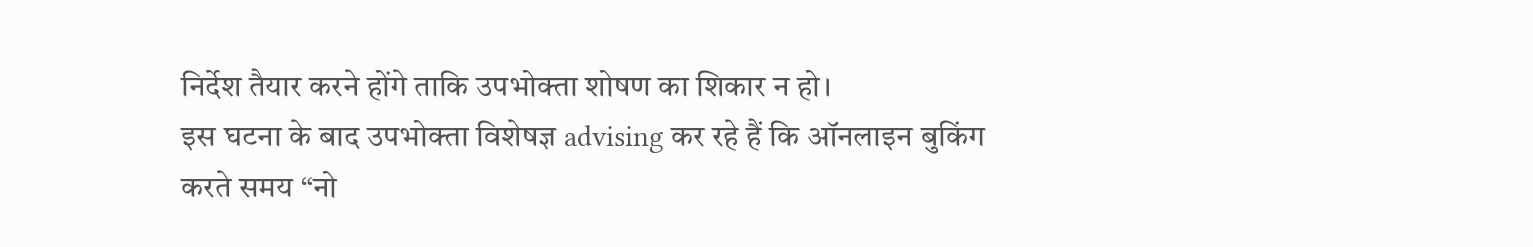निर्देश तैयार करने होंगे ताकि उपभोक्ता शोषण का शिकार न हो।
इस घटना के बाद उपभोक्ता विशेषज्ञ advising कर रहे हैं कि ऑनलाइन बुकिंग करते समय “नो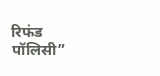रिफंड पॉलिसी”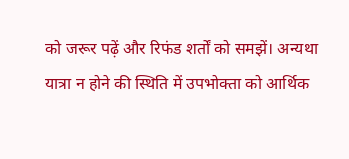को जरूर पढ़ें और रिफंड शर्तों को समझें। अन्यथा यात्रा न होने की स्थिति में उपभोक्ता को आर्थिक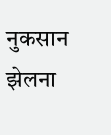नुकसान झेलना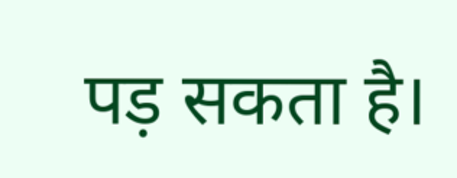पड़ सकता है।